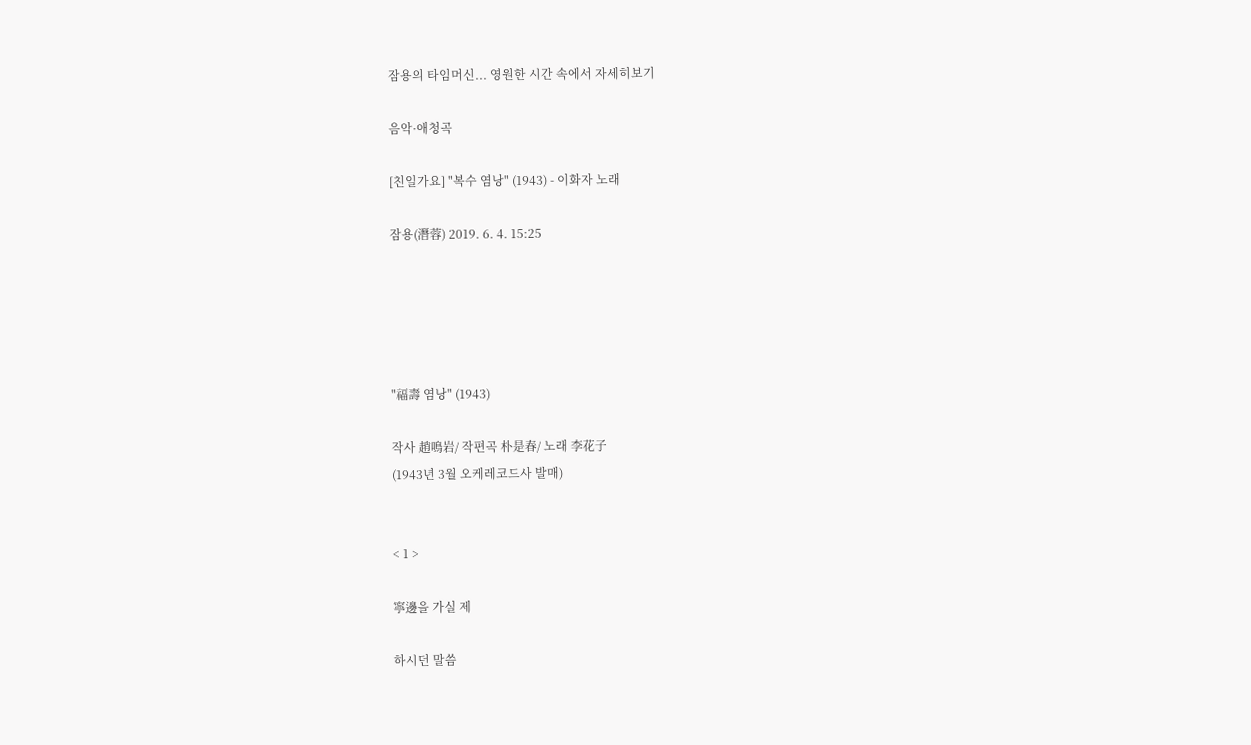잠용의 타임머신... 영원한 시간 속에서 자세히보기

음악·애청곡

[친일가요] "복수 염낭" (1943) - 이화자 노래

잠용(潛蓉) 2019. 6. 4. 15:25





"福壽 염낭" (1943)

작사 趙鳴岩/ 작편곡 朴是春/ 노래 李花子
(1943년 3월 오케레코드사 발매)


< 1 >

寧邊을 가실 제

하시던 말씀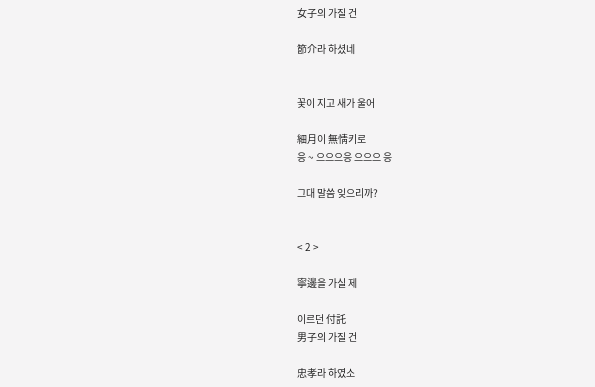女子의 가질 건

節介라 하셨네


꽃이 지고 새가 울어

細月이 無情키로
응 ~ 으으으응 으으으 응

그대 말씀 잊으리까?


< 2 >

寧邊을 가실 제

이르던 付託
男子의 가질 건

忠孝라 하였소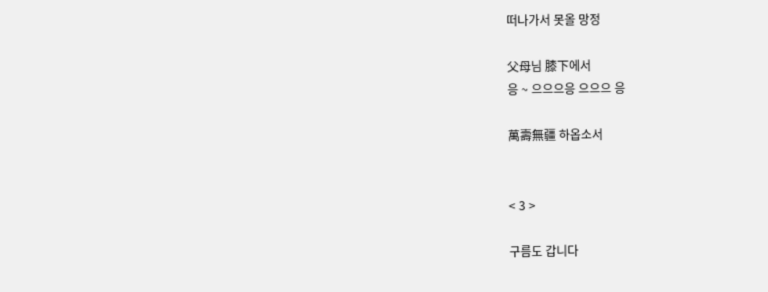떠나가서 못올 망정

父母님 膝下에서
응 ~ 으으으응 으으으 응

萬壽無疆 하옵소서


< 3 >

구름도 갑니다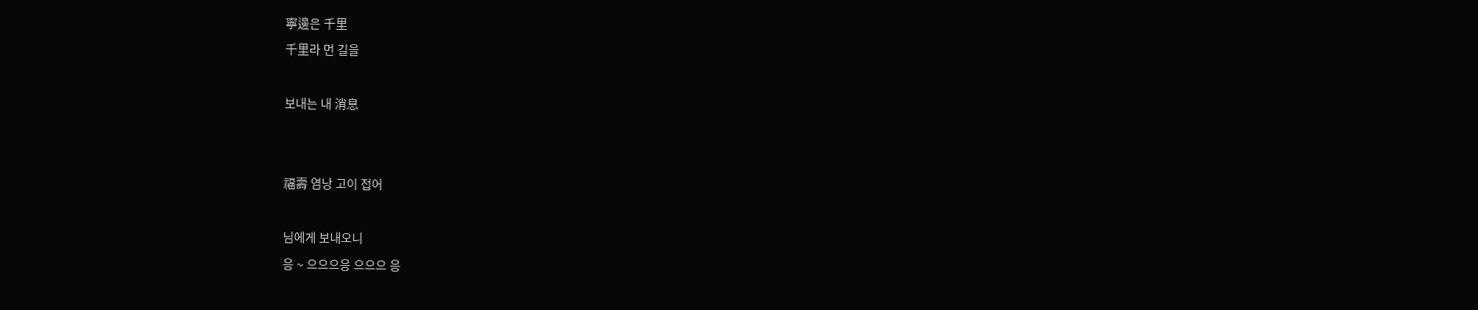寧邊은 千里
千里라 먼 길을

보내는 내 消息


福壽 염낭 고이 접어

님에게 보내오니
응 ~ 으으으응 으으으 응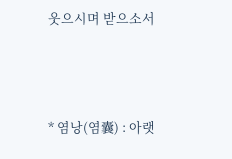웃으시며 받으소서



* 염낭(염囊) : 아랫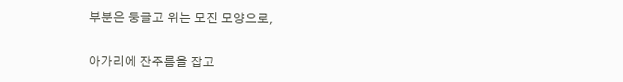부분은 둥글고 위는 모진 모양으로,

아가리에 잔주름을 잡고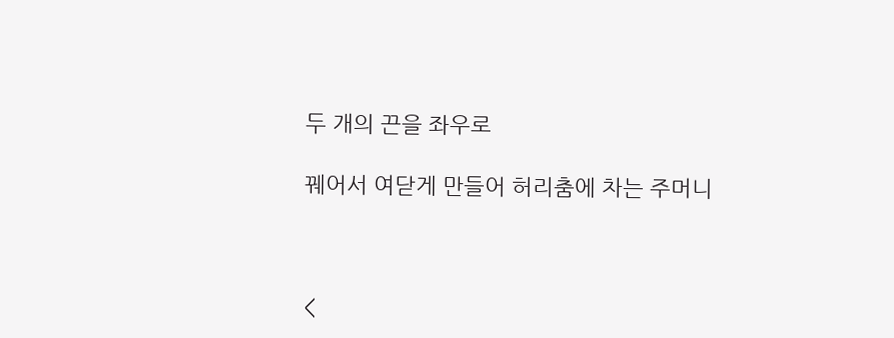두 개의 끈을 좌우로

꿰어서 여닫게 만들어 허리춤에 차는 주머니



<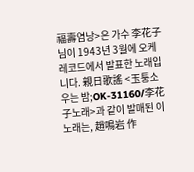福壽염낭>은 가수 李花子님이 1943년 3월에 오케레코드에서 발표한 노래입니다. 親日歌謠 <玉퉁소 우는 밤;OK-31160/李花子노래>과 같이 발매된 이 노래는, 趙鳴岩 作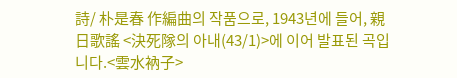詩/ 朴是春 作編曲의 작품으로, 1943년에 들어, 親日歌謠 <決死隊의 아내(43/1)>에 이어 발표된 곡입니다.<雲水衲子>